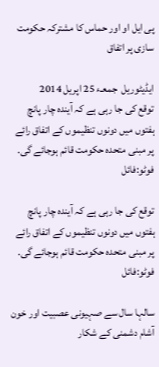پی ایل او اور حماس کا مشترکہ حکومت سازی پر اتفاق

ایڈیٹوریل  جمعـء 25 اپريل 2014
توقع کی جا رہی ہے کہ آیندہ چار پانچ ہفتوں میں دونوں تنظیموں کے اتفاق رائے پر مبنی متحدہ حکومت قائم ہوجائے گی. فوٹو:فائل

توقع کی جا رہی ہے کہ آیندہ چار پانچ ہفتوں میں دونوں تنظیموں کے اتفاق رائے پر مبنی متحدہ حکومت قائم ہوجائے گی. فوٹو:فائل

سالہا سال سے صہیونی عصبیت اور خون آشام دشمنی کے شکار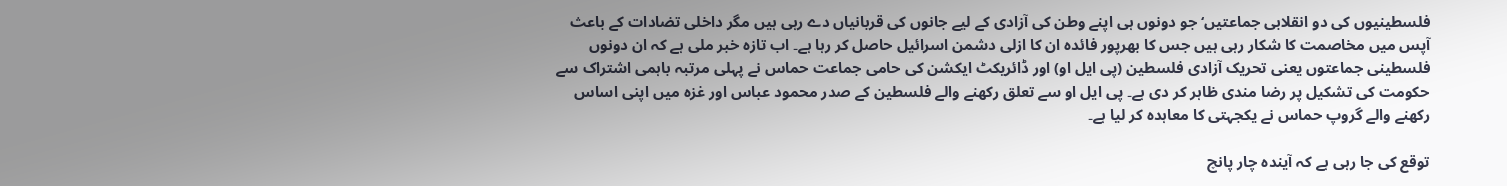فلسطینیوں کی دو انقلابی جماعتیں‘ جو دونوں ہی اپنے وطن کی آزادی کے لیے جانوں کی قربانیاں دے رہی ہیں مگر داخلی تضادات کے باعث آپس میں مخاصمت کا شکار رہی ہیں جس کا بھرپور فائدہ ان کا ازلی دشمن اسرائیل حاصل کر رہا ہے۔ اب تازہ خبر ملی ہے کہ ان دونوں فلسطینی جماعتوں یعنی تحریک آزادی فلسطین (پی ایل او) اور ڈائریکٹ ایکشن کی حامی جماعت حماس نے پہلی مرتبہ باہمی اشتراک سے حکومت کی تشکیل پر رضا مندی ظاہر کر دی ہے۔ پی ایل او سے تعلق رکھنے والے فلسطین کے صدر محمود عباس اور غزہ میں اپنی اساس رکھنے والے گروپ حماس نے یکجہتی کا معاہدہ کر لیا ہے۔

توقع کی جا رہی ہے کہ آیندہ چار پانچ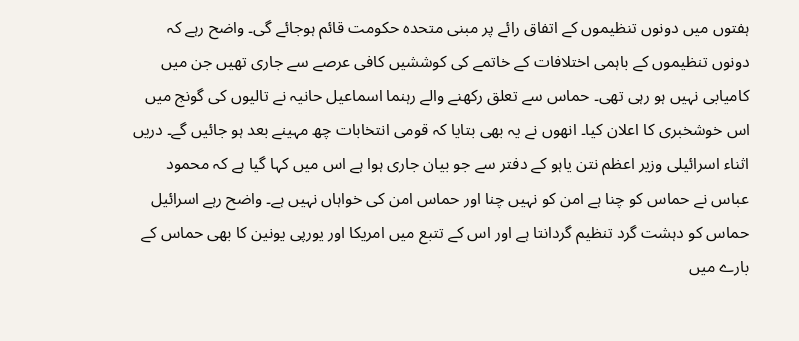ہفتوں میں دونوں تنظیموں کے اتفاق رائے پر مبنی متحدہ حکومت قائم ہوجائے گی۔ واضح رہے کہ دونوں تنظیموں کے باہمی اختلافات کے خاتمے کی کوششیں کافی عرصے سے جاری تھیں جن میں کامیابی نہیں ہو رہی تھی۔ حماس سے تعلق رکھنے والے رہنما اسماعیل حانیہ نے تالیوں کی گونج میں اس خوشخبری کا اعلان کیا۔ انھوں نے یہ بھی بتایا کہ قومی انتخابات چھ مہینے بعد ہو جائیں گے۔ دریں اثناء اسرائیلی وزیر اعظم نتن یاہو کے دفتر سے جو بیان جاری ہوا ہے اس میں کہا گیا ہے کہ محمود عباس نے حماس کو چنا ہے امن کو نہیں چنا اور حماس امن کی خواہاں نہیں ہے۔ واضح رہے اسرائیل حماس کو دہشت گرد تنظیم گردانتا ہے اور اس کے تتبع میں امریکا اور یورپی یونین کا بھی حماس کے بارے میں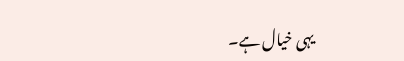یہی خیال ہے۔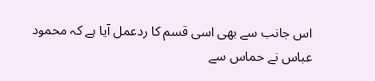اس جانب سے بھی اسی قسم کا ردعمل آیا ہے کہ محمود عباس نے حماس سے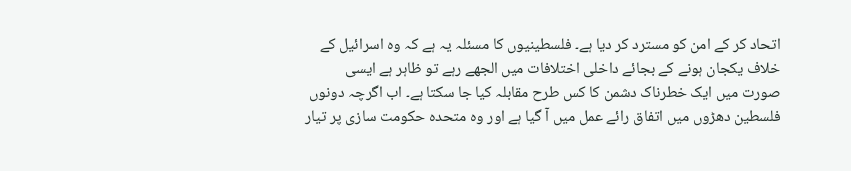اتحاد کر کے امن کو مسترد کر دیا ہے۔ فلسطینیوں کا مسئلہ یہ ہے کہ وہ اسرائیل کے خلاف یکجان ہونے کے بجائے داخلی اختلافات میں الجھے رہے تو ظاہر ہے ایسی صورت میں ایک خطرناک دشمن کا کس طرح مقابلہ کیا جا سکتا ہے۔ اب اگرچہ دونوں فلسطین دھڑوں میں اتفاق رائے عمل میں آ گیا ہے اور وہ متحدہ حکومت سازی پر تیار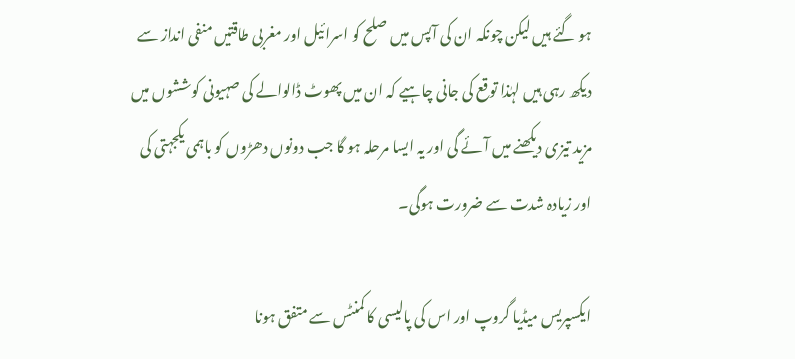ہو گئے ہیں لیکن چونکہ ان کی آپس میں صلح کو اسرائیل اور مغربی طاقتیں منفی انداز سے دیکھ رہی ہیں لہٰذا توقع کی جانی چاہیے کہ ان میں پھوٹ ڈالوالے کی صہیونی کوششوں میں مزید تیزی دیکھنے میں آئے گی اور یہ ایسا مرحلہ ہو گا جب دونوں دھڑوں کو باہمی یکجہتی کی اور زیادہ شدت سے ضرورت ہوگی۔

ایکسپریس میڈیا گروپ اور اس کی پالیسی کا کمنٹس سے متفق ہونا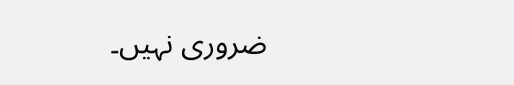ضروری نہیں۔